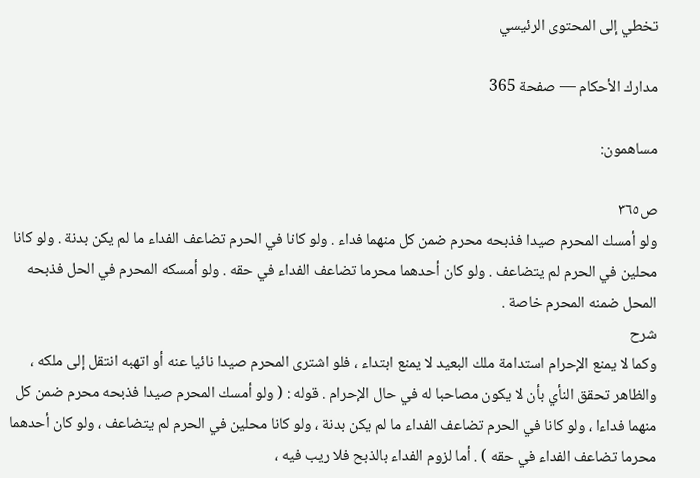تخطي إلى المحتوى الرئيسي

مدارك الأحكام — صفحة 365

مساهمون:

ص٣٦٥
ولو أمسك المحرم صيدا فذبحه محرم ضمن كل منهما فداء . ولو كانا في الحرم تضاعف الفداء ما لم يكن بدنة . ولو كانا محلين في الحرم لم يتضاعف . ولو كان أحدهما محرما تضاعف الفداء في حقه . ولو أمسكه المحرم في الحل فذبحه المحل ضمنه المحرم خاصة .
شرح
وكما لا يمنع الإحرام استدامة ملك البعيد لا يمنع ابتداء ، فلو اشترى المحرم صيدا نائيا عنه أو اتهبه انتقل إلى ملكه ، والظاهر تحقق النأي بأن لا يكون مصاحبا له في حال الإحرام . قوله : ( ولو أمسك المحرم صيدا فذبحه محرم ضمن كل منهما فداءا ، ولو كانا في الحرم تضاعف الفداء ما لم يكن بدنة ، ولو كانا محلين في الحرم لم يتضاعف ، ولو كان أحدهما محرما تضاعف الفداء في حقه ) . أما لزوم الفداء بالذبح فلا ريب فيه ،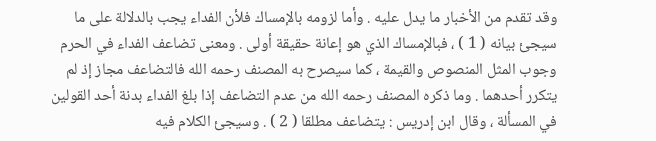وقد تقدم من الأخبار ما يدل عليه . وأما لزومه بالإمساك فلأن الفداء يجب بالدلالة على ما سيجئ بيانه ( 1 ) ، فبالإمساك الذي هو إعانة حقيقة أولى . ومعنى تضاعف الفداء في الحرم وجوب المثل المنصوص والقيمة ، كما سيصرح به المصنف رحمه الله فالتضاعف مجاز إذ لم يتكرر أحدهما . وما ذكره المصنف رحمه الله من عدم التضاعف إذا بلغ الفداء بدنة أحد القولين في المسألة ، وقال ابن إدريس : يتضاعف مطلقا ( 2 ) . وسيجئ الكلام فيه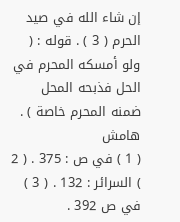إن شاء الله في صيد الحرم ( 3 ) . قوله : ( ولو أمسكه المحرم في الحل فذبحه المحل ضمنه المحرم خاصة ) .
هامش
( 1 ) في ص : 375 . ( 2 ) السرائر : 132 . ( 3 ) في ص 392 .